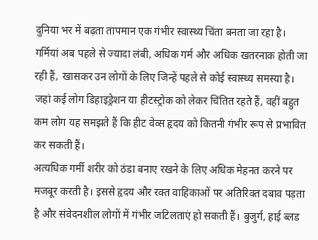दुनिया भर में बढ़ता तापमान एक गंभीर स्वास्थ्य चिंता बनता जा रहा है। गर्मियां अब पहले से ज्यादा लंबी, अधिक गर्म और अधिक खतरनाक होती जा रही हैं, खासकर उन लोगों के लिए जिन्हें पहले से कोई स्वास्थ्य समस्या है। जहां कई लोग डिहाइड्रेशन या हीटस्ट्रोक को लेकर चिंतित रहते हैं, वहीं बहुत कम लोग यह समझते हैं कि हीट वेव्स हृदय को कितनी गंभीर रूप से प्रभावित कर सकती हैं।
अत्यधिक गर्मी शरीर को ठंडा बनाए रखने के लिए अधिक मेहनत करने पर मजबूर करती है। इससे हृदय और रक्त वाहिकाओं पर अतिरिक्त दबाव पड़ता है और संवेदनशील लोगों में गंभीर जटिलताएं हो सकती हैं। बुजुर्ग, हाई ब्लड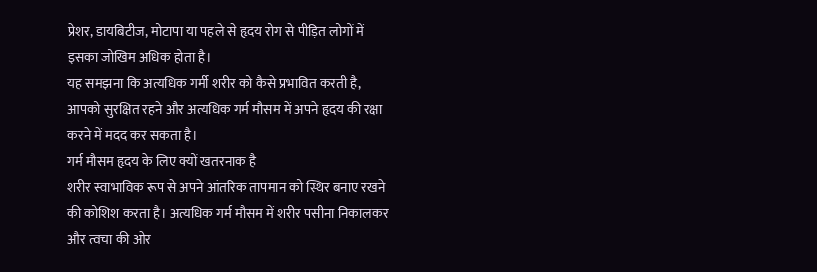प्रेशर, डायबिटीज, मोटापा या पहले से हृदय रोग से पीड़ित लोगों में इसका जोखिम अधिक होता है।
यह समझना कि अत्यधिक गर्मी शरीर को कैसे प्रभावित करती है, आपको सुरक्षित रहने और अत्यधिक गर्म मौसम में अपने हृदय की रक्षा करने में मदद कर सकता है।
गर्म मौसम हृदय के लिए क्यों खतरनाक है
शरीर स्वाभाविक रूप से अपने आंतरिक तापमान को स्थिर बनाए रखने की कोशिश करता है। अत्यधिक गर्म मौसम में शरीर पसीना निकालकर और त्वचा की ओर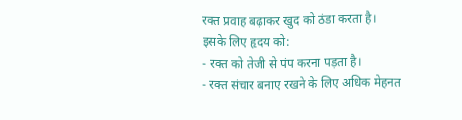रक्त प्रवाह बढ़ाकर खुद को ठंडा करता है।
इसके लिए हृदय को:
- रक्त को तेजी से पंप करना पड़ता है।
- रक्त संचार बनाए रखने के लिए अधिक मेहनत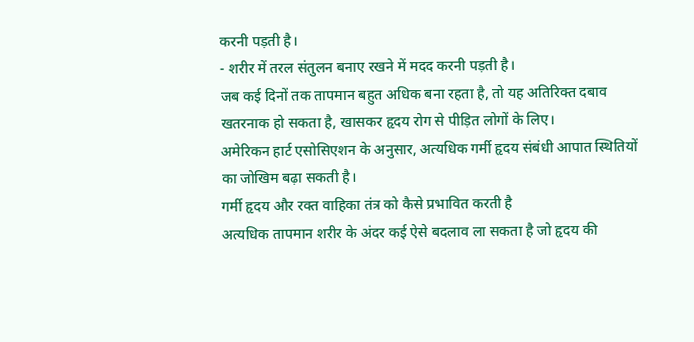करनी पड़ती है।
- शरीर में तरल संतुलन बनाए रखने में मदद करनी पड़ती है।
जब कई दिनों तक तापमान बहुत अधिक बना रहता है, तो यह अतिरिक्त दबाव खतरनाक हो सकता है, खासकर हृदय रोग से पीड़ित लोगों के लिए।
अमेरिकन हार्ट एसोसिएशन के अनुसार, अत्यधिक गर्मी हृदय संबंधी आपात स्थितियों का जोखिम बढ़ा सकती है।
गर्मी हृदय और रक्त वाहिका तंत्र को कैसे प्रभावित करती है
अत्यधिक तापमान शरीर के अंदर कई ऐसे बदलाव ला सकता है जो हृदय की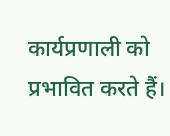कार्यप्रणाली को प्रभावित करते हैं।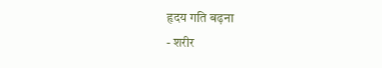हृदय गति बढ़ना
- शरीर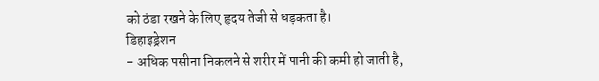को ठंडा रखने के लिए हृदय तेजी से धड़कता है।
डिहाइड्रेशन
- अधिक पसीना निकलने से शरीर में पानी की कमी हो जाती है,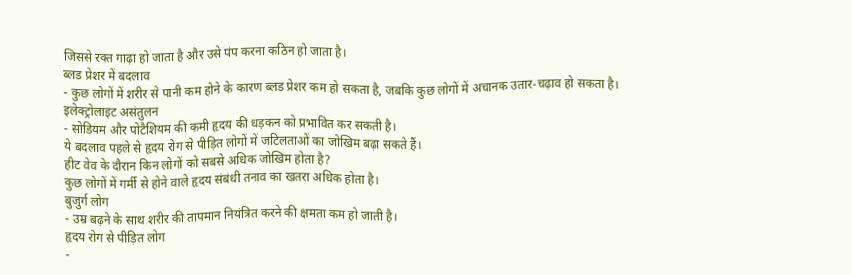जिससे रक्त गाढ़ा हो जाता है और उसे पंप करना कठिन हो जाता है।
ब्लड प्रेशर में बदलाव
- कुछ लोगों में शरीर से पानी कम होने के कारण ब्लड प्रेशर कम हो सकता है, जबकि कुछ लोगों में अचानक उतार-चढ़ाव हो सकता है।
इलेक्ट्रोलाइट असंतुलन
- सोडियम और पोटैशियम की कमी हृदय की धड़कन को प्रभावित कर सकती है।
ये बदलाव पहले से हृदय रोग से पीड़ित लोगों में जटिलताओं का जोखिम बढ़ा सकते हैं।
हीट वेव के दौरान किन लोगों को सबसे अधिक जोखिम होता है?
कुछ लोगों में गर्मी से होने वाले हृदय संबंधी तनाव का खतरा अधिक होता है।
बुजुर्ग लोग
- उम्र बढ़ने के साथ शरीर की तापमान नियंत्रित करने की क्षमता कम हो जाती है।
हृदय रोग से पीड़ित लोग
-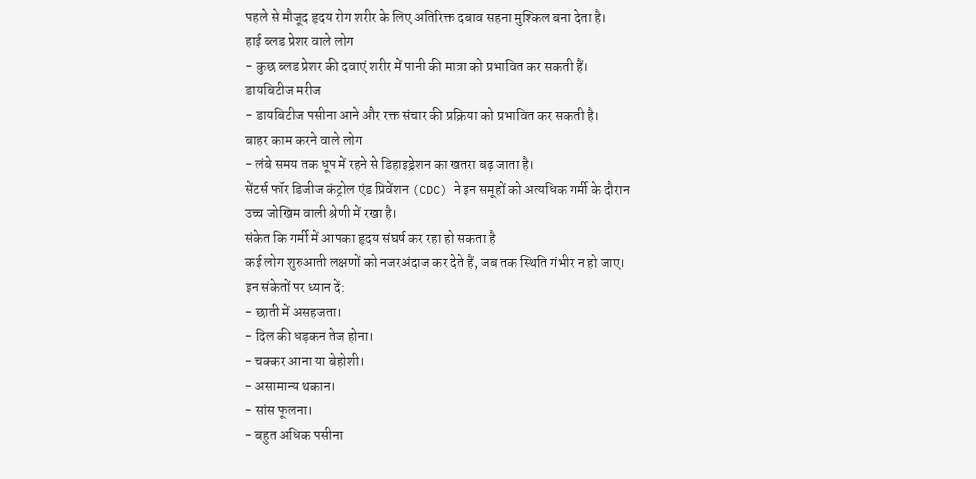पहले से मौजूद हृदय रोग शरीर के लिए अतिरिक्त दबाव सहना मुश्किल बना देता है।
हाई ब्लड प्रेशर वाले लोग
- कुछ ब्लड प्रेशर की दवाएं शरीर में पानी की मात्रा को प्रभावित कर सकती हैं।
डायबिटीज मरीज
- डायबिटीज पसीना आने और रक्त संचार की प्रक्रिया को प्रभावित कर सकती है।
बाहर काम करने वाले लोग
- लंबे समय तक धूप में रहने से डिहाइड्रेशन का खतरा बढ़ जाता है।
सेंटर्स फॉर डिजीज कंट्रोल एंड प्रिवेंशन (CDC) ने इन समूहों को अत्यधिक गर्मी के दौरान उच्च जोखिम वाली श्रेणी में रखा है।
संकेत कि गर्मी में आपका हृदय संघर्ष कर रहा हो सकता है
कई लोग शुरुआती लक्षणों को नजरअंदाज कर देते हैं, जब तक स्थिति गंभीर न हो जाए।
इन संकेतों पर ध्यान दें:
- छाती में असहजता।
- दिल की धड़कन तेज होना।
- चक्कर आना या बेहोशी।
- असामान्य थकान।
- सांस फूलना।
- बहुत अधिक पसीना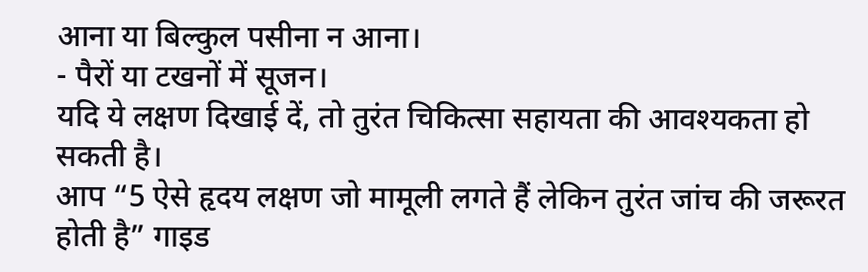आना या बिल्कुल पसीना न आना।
- पैरों या टखनों में सूजन।
यदि ये लक्षण दिखाई दें, तो तुरंत चिकित्सा सहायता की आवश्यकता हो सकती है।
आप “5 ऐसे हृदय लक्षण जो मामूली लगते हैं लेकिन तुरंत जांच की जरूरत होती है” गाइड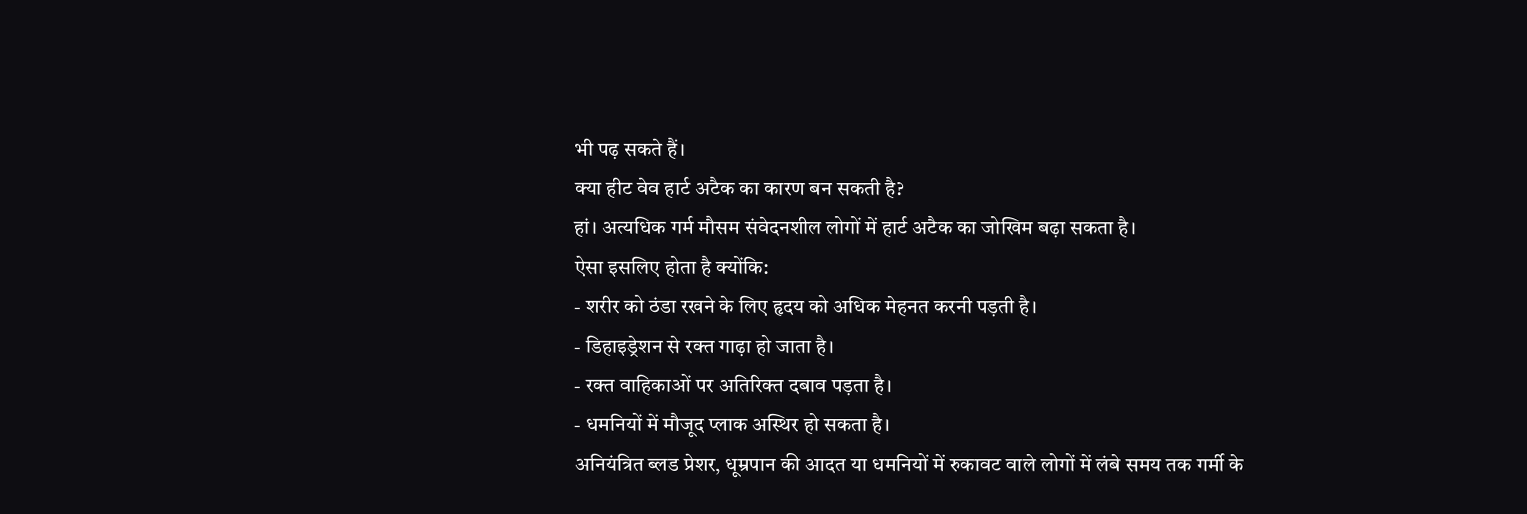भी पढ़ सकते हैं।
क्या हीट वेव हार्ट अटैक का कारण बन सकती है?
हां। अत्यधिक गर्म मौसम संवेदनशील लोगों में हार्ट अटैक का जोखिम बढ़ा सकता है।
ऐसा इसलिए होता है क्योंकि:
- शरीर को ठंडा रखने के लिए हृदय को अधिक मेहनत करनी पड़ती है।
- डिहाइड्रेशन से रक्त गाढ़ा हो जाता है।
- रक्त वाहिकाओं पर अतिरिक्त दबाव पड़ता है।
- धमनियों में मौजूद प्लाक अस्थिर हो सकता है।
अनियंत्रित ब्लड प्रेशर, धूम्रपान की आदत या धमनियों में रुकावट वाले लोगों में लंबे समय तक गर्मी के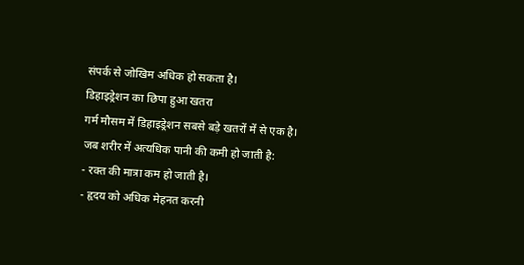संपर्क से जोखिम अधिक हो सकता है।
डिहाइड्रेशन का छिपा हुआ खतरा
गर्म मौसम में डिहाइड्रेशन सबसे बड़े खतरों में से एक है।
जब शरीर में अत्यधिक पानी की कमी हो जाती है:
- रक्त की मात्रा कम हो जाती है।
- हृदय को अधिक मेहनत करनी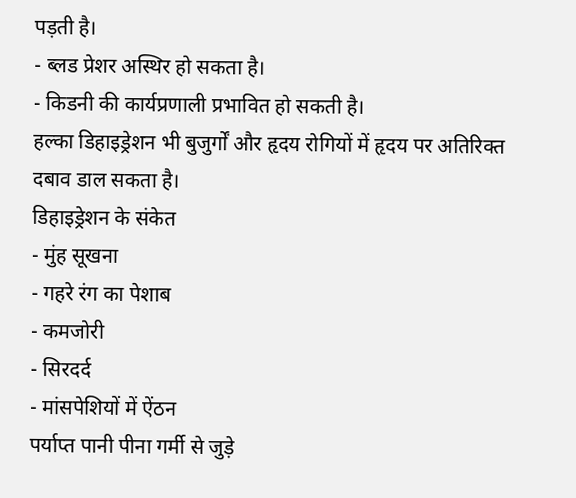पड़ती है।
- ब्लड प्रेशर अस्थिर हो सकता है।
- किडनी की कार्यप्रणाली प्रभावित हो सकती है।
हल्का डिहाइड्रेशन भी बुजुर्गों और हृदय रोगियों में हृदय पर अतिरिक्त दबाव डाल सकता है।
डिहाइड्रेशन के संकेत
- मुंह सूखना
- गहरे रंग का पेशाब
- कमजोरी
- सिरदर्द
- मांसपेशियों में ऐंठन
पर्याप्त पानी पीना गर्मी से जुड़े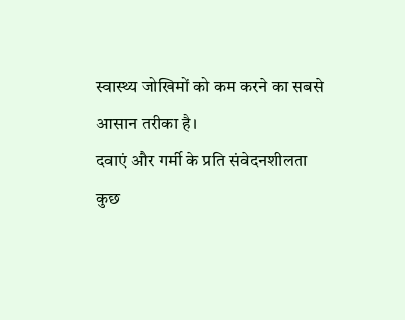स्वास्थ्य जोखिमों को कम करने का सबसे आसान तरीका है।
दवाएं और गर्मी के प्रति संवेदनशीलता
कुछ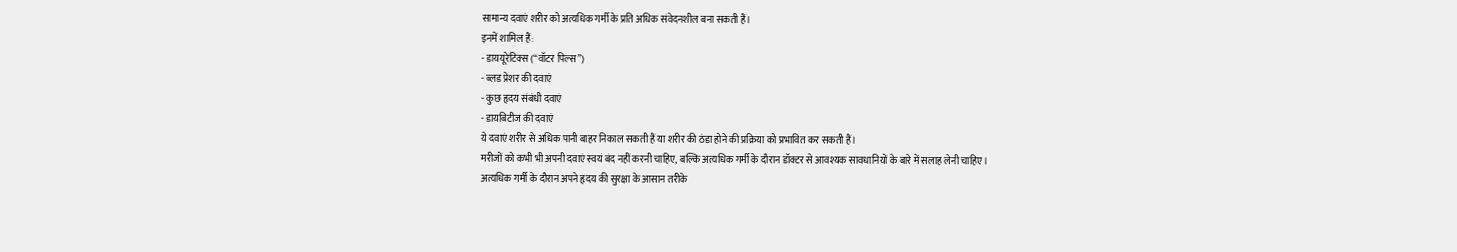सामान्य दवाएं शरीर को अत्यधिक गर्मी के प्रति अधिक संवेदनशील बना सकती हैं।
इनमें शामिल हैं:
- डाययूरेटिक्स (“वॉटर पिल्स”)
- ब्लड प्रेशर की दवाएं
- कुछ हृदय संबंधी दवाएं
- डायबिटीज की दवाएं
ये दवाएं शरीर से अधिक पानी बाहर निकाल सकती हैं या शरीर की ठंडा होने की प्रक्रिया को प्रभावित कर सकती हैं।
मरीजों को कभी भी अपनी दवाएं स्वयं बंद नहीं करनी चाहिए, बल्कि अत्यधिक गर्मी के दौरान डॉक्टर से आवश्यक सावधानियों के बारे में सलाह लेनी चाहिए।
अत्यधिक गर्मी के दौरान अपने हृदय की सुरक्षा के आसान तरीके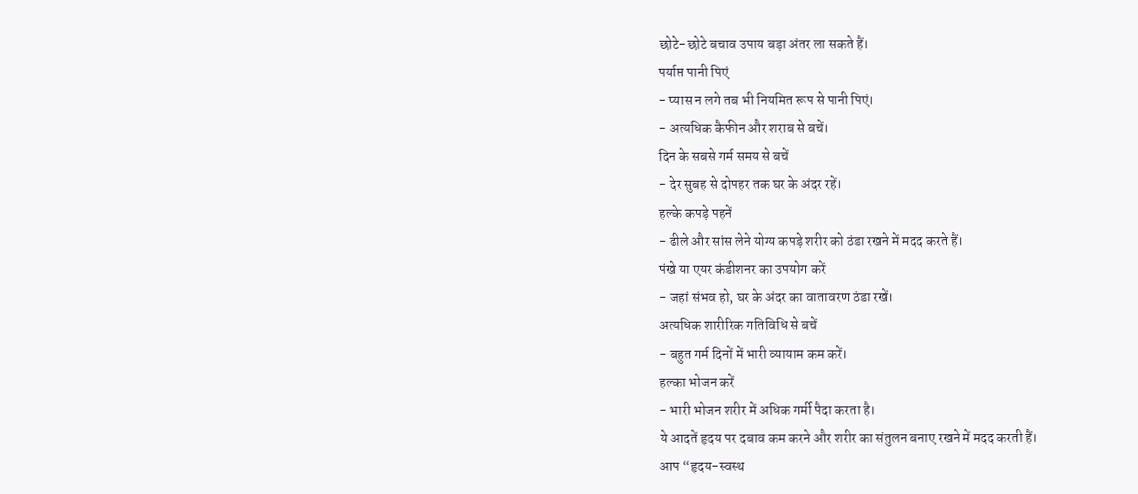छोटे-छोटे बचाव उपाय बड़ा अंतर ला सकते हैं।
पर्याप्त पानी पिएं
- प्यास न लगे तब भी नियमित रूप से पानी पिएं।
- अत्यधिक कैफीन और शराब से बचें।
दिन के सबसे गर्म समय से बचें
- देर सुबह से दोपहर तक घर के अंदर रहें।
हल्के कपड़े पहनें
- ढीले और सांस लेने योग्य कपड़े शरीर को ठंडा रखने में मदद करते हैं।
पंखे या एयर कंडीशनर का उपयोग करें
- जहां संभव हो, घर के अंदर का वातावरण ठंडा रखें।
अत्यधिक शारीरिक गतिविधि से बचें
- बहुत गर्म दिनों में भारी व्यायाम कम करें।
हल्का भोजन करें
- भारी भोजन शरीर में अधिक गर्मी पैदा करता है।
ये आदतें हृदय पर दबाव कम करने और शरीर का संतुलन बनाए रखने में मदद करती हैं।
आप “हृदय-स्वस्थ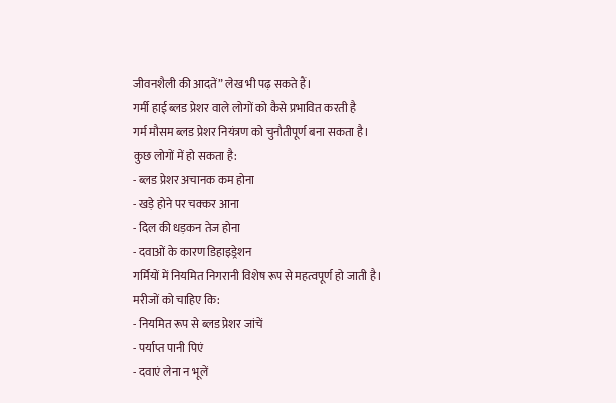जीवनशैली की आदतें” लेख भी पढ़ सकते हैं।
गर्मी हाई ब्लड प्रेशर वाले लोगों को कैसे प्रभावित करती है
गर्म मौसम ब्लड प्रेशर नियंत्रण को चुनौतीपूर्ण बना सकता है।
कुछ लोगों में हो सकता है:
- ब्लड प्रेशर अचानक कम होना
- खड़े होने पर चक्कर आना
- दिल की धड़कन तेज होना
- दवाओं के कारण डिहाइड्रेशन
गर्मियों में नियमित निगरानी विशेष रूप से महत्वपूर्ण हो जाती है।
मरीजों को चाहिए कि:
- नियमित रूप से ब्लड प्रेशर जांचें
- पर्याप्त पानी पिएं
- दवाएं लेना न भूलें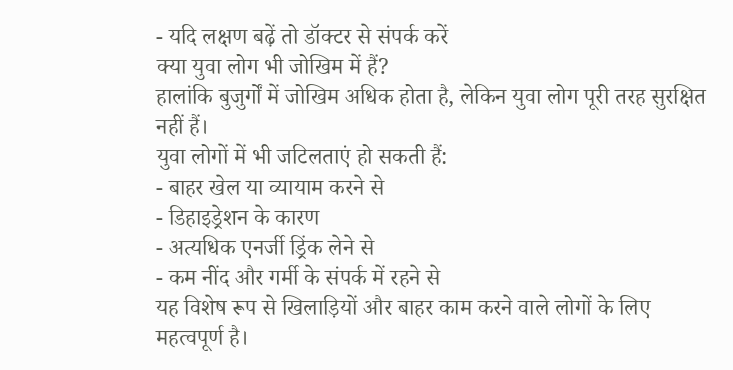- यदि लक्षण बढ़ें तो डॉक्टर से संपर्क करें
क्या युवा लोग भी जोखिम में हैं?
हालांकि बुजुर्गों में जोखिम अधिक होता है, लेकिन युवा लोग पूरी तरह सुरक्षित नहीं हैं।
युवा लोगों में भी जटिलताएं हो सकती हैं:
- बाहर खेल या व्यायाम करने से
- डिहाइड्रेशन के कारण
- अत्यधिक एनर्जी ड्रिंक लेने से
- कम नींद और गर्मी के संपर्क में रहने से
यह विशेष रूप से खिलाड़ियों और बाहर काम करने वाले लोगों के लिए महत्वपूर्ण है।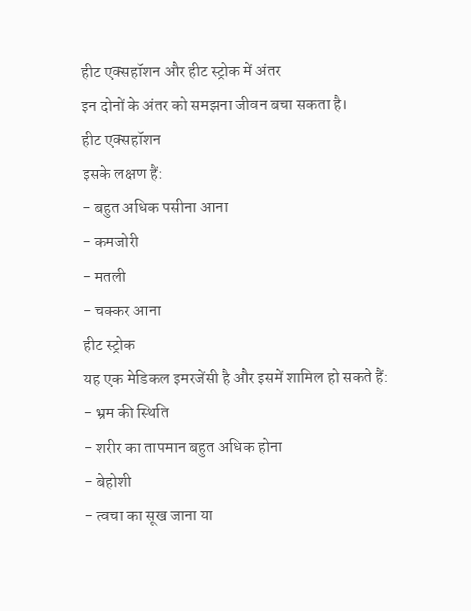हीट एक्सहॉशन और हीट स्ट्रोक में अंतर
इन दोनों के अंतर को समझना जीवन बचा सकता है।
हीट एक्सहॉशन
इसके लक्षण हैं:
- बहुत अधिक पसीना आना
- कमजोरी
- मतली
- चक्कर आना
हीट स्ट्रोक
यह एक मेडिकल इमरजेंसी है और इसमें शामिल हो सकते हैं:
- भ्रम की स्थिति
- शरीर का तापमान बहुत अधिक होना
- बेहोशी
- त्वचा का सूख जाना या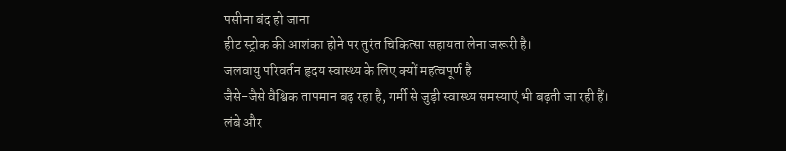पसीना बंद हो जाना
हीट स्ट्रोक की आशंका होने पर तुरंत चिकित्सा सहायता लेना जरूरी है।
जलवायु परिवर्तन हृदय स्वास्थ्य के लिए क्यों महत्वपूर्ण है
जैसे-जैसे वैश्विक तापमान बढ़ रहा है, गर्मी से जुड़ी स्वास्थ्य समस्याएं भी बढ़ती जा रही हैं।
लंबे और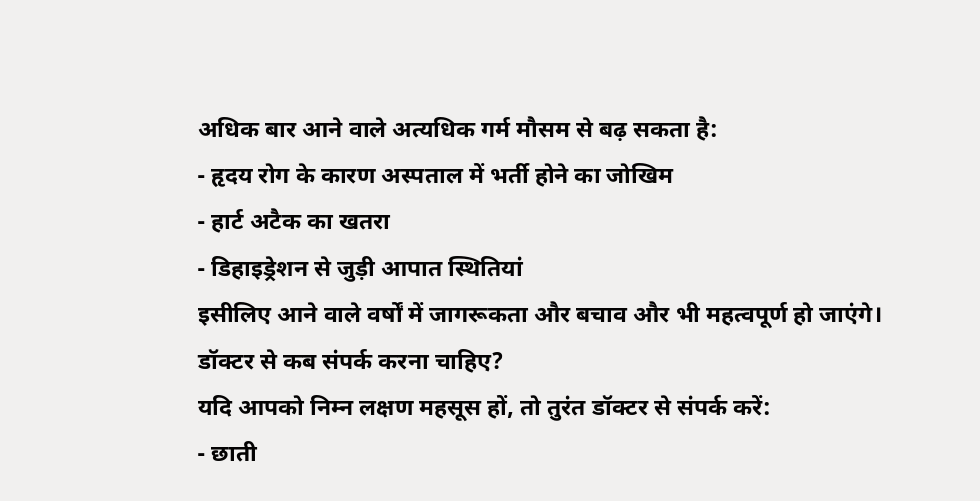अधिक बार आने वाले अत्यधिक गर्म मौसम से बढ़ सकता है:
- हृदय रोग के कारण अस्पताल में भर्ती होने का जोखिम
- हार्ट अटैक का खतरा
- डिहाइड्रेशन से जुड़ी आपात स्थितियां
इसीलिए आने वाले वर्षों में जागरूकता और बचाव और भी महत्वपूर्ण हो जाएंगे।
डॉक्टर से कब संपर्क करना चाहिए?
यदि आपको निम्न लक्षण महसूस हों, तो तुरंत डॉक्टर से संपर्क करें:
- छाती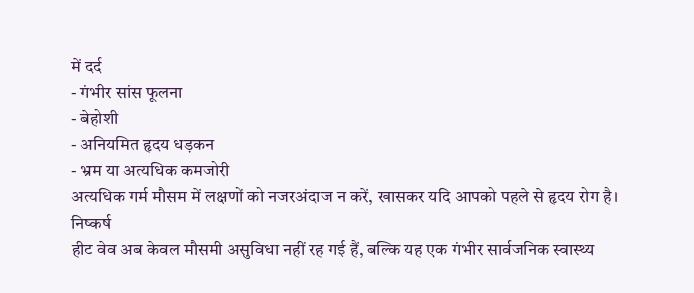में दर्द
- गंभीर सांस फूलना
- बेहोशी
- अनियमित हृदय धड़कन
- भ्रम या अत्यधिक कमजोरी
अत्यधिक गर्म मौसम में लक्षणों को नजरअंदाज न करें, खासकर यदि आपको पहले से हृदय रोग है।
निष्कर्ष
हीट वेव अब केवल मौसमी असुविधा नहीं रह गई हैं, बल्कि यह एक गंभीर सार्वजनिक स्वास्थ्य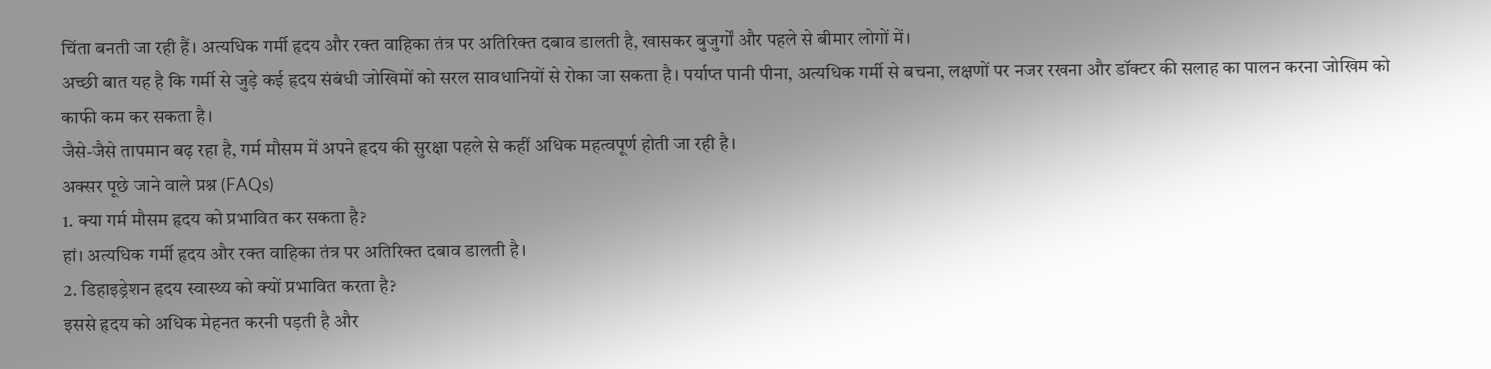चिंता बनती जा रही हैं। अत्यधिक गर्मी हृदय और रक्त वाहिका तंत्र पर अतिरिक्त दबाव डालती है, खासकर बुजुर्गों और पहले से बीमार लोगों में।
अच्छी बात यह है कि गर्मी से जुड़े कई हृदय संबंधी जोखिमों को सरल सावधानियों से रोका जा सकता है। पर्याप्त पानी पीना, अत्यधिक गर्मी से बचना, लक्षणों पर नजर रखना और डॉक्टर की सलाह का पालन करना जोखिम को काफी कम कर सकता है।
जैसे-जैसे तापमान बढ़ रहा है, गर्म मौसम में अपने हृदय की सुरक्षा पहले से कहीं अधिक महत्वपूर्ण होती जा रही है।
अक्सर पूछे जाने वाले प्रश्न (FAQs)
1. क्या गर्म मौसम हृदय को प्रभावित कर सकता है?
हां। अत्यधिक गर्मी हृदय और रक्त वाहिका तंत्र पर अतिरिक्त दबाव डालती है।
2. डिहाइड्रेशन हृदय स्वास्थ्य को क्यों प्रभावित करता है?
इससे हृदय को अधिक मेहनत करनी पड़ती है और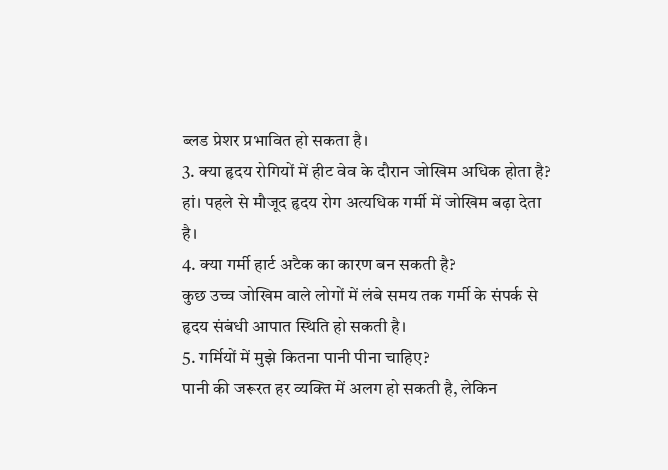ब्लड प्रेशर प्रभावित हो सकता है।
3. क्या हृदय रोगियों में हीट वेव के दौरान जोखिम अधिक होता है?
हां। पहले से मौजूद हृदय रोग अत्यधिक गर्मी में जोखिम बढ़ा देता है।
4. क्या गर्मी हार्ट अटैक का कारण बन सकती है?
कुछ उच्च जोखिम वाले लोगों में लंबे समय तक गर्मी के संपर्क से हृदय संबंधी आपात स्थिति हो सकती है।
5. गर्मियों में मुझे कितना पानी पीना चाहिए?
पानी की जरूरत हर व्यक्ति में अलग हो सकती है, लेकिन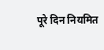पूरे दिन नियमित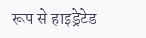रूप से हाइड्रेटेड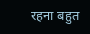रहना बहुत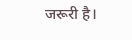जरूरी है।